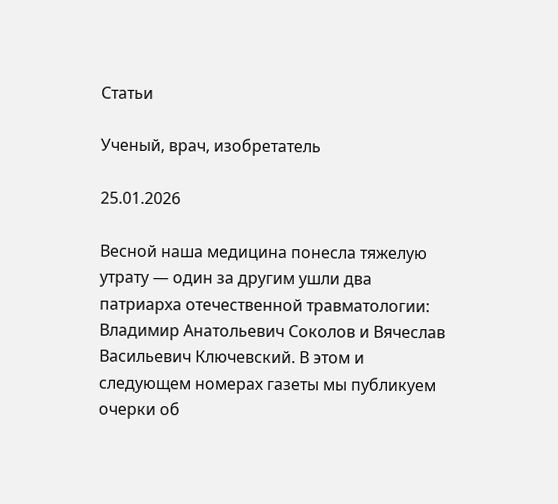Статьи

Ученый, врач, изобретатель

25.01.2026

Весной наша медицина понесла тяжелую утрату — один за другим ушли два патриарха отечественной травматологии: Владимир Анатольевич Соколов и Вячеслав Васильевич Ключевский. В этом и следующем номерах газеты мы публикуем очерки об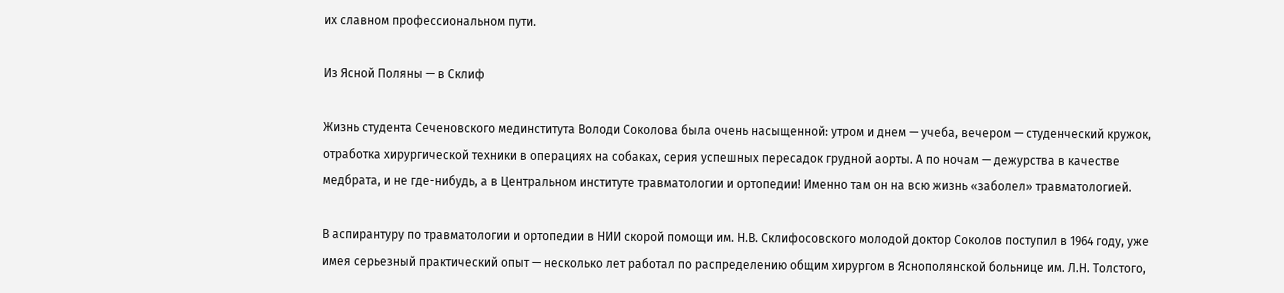их славном профессиональном пути.

Из Ясной Поляны — в Склиф

Жизнь студента Сеченовского мединститута Володи Соколова была очень насыщенной: утром и днем — учеба, вечером — студенческий кружок, отработка хирургической техники в операциях на собаках, серия успешных пересадок грудной аорты. А по ночам — дежурства в качестве медбрата, и не где-нибудь, а в Центральном институте травматологии и ортопедии! Именно там он на всю жизнь «заболел» травматологией.

В аспирантуру по травматологии и ортопедии в НИИ скорой помощи им. Н.В. Склифосовского молодой доктор Соколов поступил в 1964 году, уже имея серьезный практический опыт — несколько лет работал по распределению общим хирургом в Яснополянской больнице им. Л.Н. Толстого,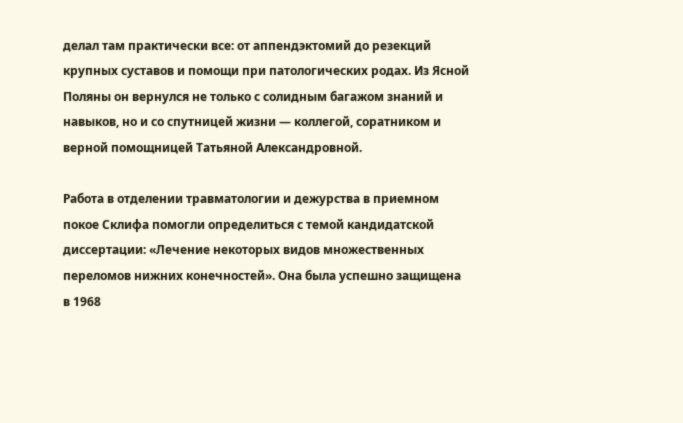делал там практически все: от аппендэктомий до резекций крупных суставов и помощи при патологических родах. Из Ясной Поляны он вернулся не только с солидным багажом знаний и навыков, но и со спутницей жизни — коллегой, соратником и верной помощницей Татьяной Александровной.

Работа в отделении травматологии и дежурства в приемном покое Склифа помогли определиться с темой кандидатской диссертации: «Лечение некоторых видов множественных переломов нижних конечностей». Она была успешно защищена в 1968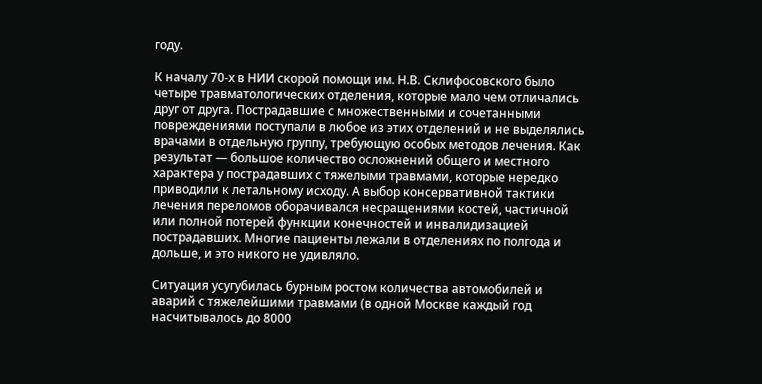году.

К началу 70‑х в НИИ скорой помощи им. Н.В. Склифосовского было четыре травматологических отделения, которые мало чем отличались друг от друга. Пострадавшие с множественными и сочетанными повреждениями поступали в любое из этих отделений и не выделялись врачами в отдельную группу, требующую особых методов лечения. Как результат — большое количество осложнений общего и местного характера у пострадавших с тяжелыми травмами, которые нередко приводили к летальному исходу. А выбор консервативной тактики лечения переломов оборачивался несращениями костей, частичной или полной потерей функции конечностей и инвалидизацией пострадавших. Многие пациенты лежали в отделениях по полгода и дольше, и это никого не удивляло.

Ситуация усугубилась бурным ростом количества автомобилей и аварий с тяжелейшими травмами (в одной Москве каждый год насчитывалось до 8000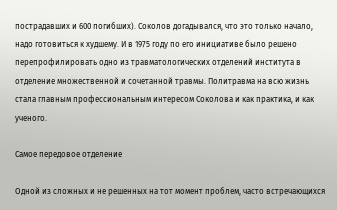пострадавших и 600 погибших). Соколов догадывался, что это только начало, надо готовиться к худшему. И в 1975 году по его инициативе было решено перепрофилировать одно из травматологических отделений института в отделение множественной и сочетанной травмы. Политравма на всю жизнь стала главным профессиональным интересом Соколова и как практика, и как ученого.

Самое передовое отделение

Одной из сложных и не решенных на тот момент проблем, часто встречающихся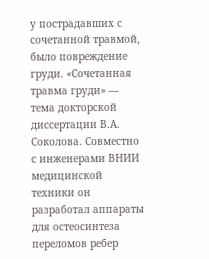у пострадавших с сочетанной травмой, было повреждение груди. «Сочетанная травма груди» — тема докторской диссертации В.А. Соколова. Совместно с инженерами ВНИИ медицинской техники он разработал аппараты для остеосинтеза переломов ребер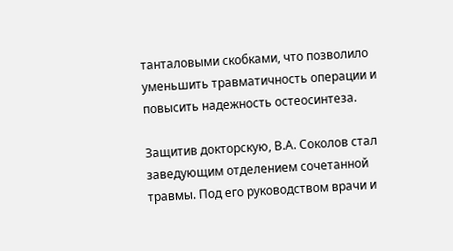танталовыми скобками, что позволило уменьшить травматичность операции и повысить надежность остеосинтеза.

Защитив докторскую, В.А. Соколов стал заведующим отделением сочетанной травмы. Под его руководством врачи и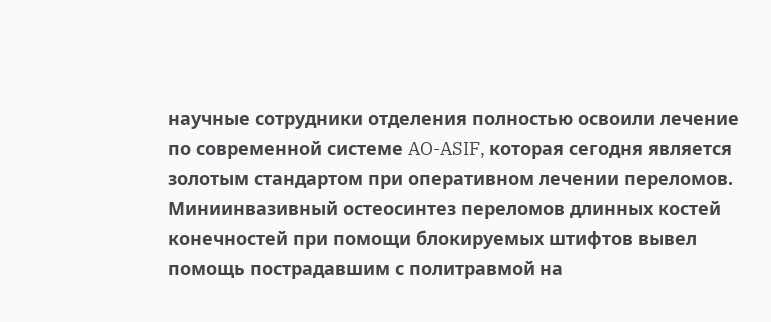научные сотрудники отделения полностью освоили лечение по современной системе AO-ASIF, которая сегодня является золотым стандартом при оперативном лечении переломов. Миниинвазивный остеосинтез переломов длинных костей конечностей при помощи блокируемых штифтов вывел помощь пострадавшим с политравмой на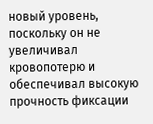новый уровень, поскольку он не увеличивал кровопотерю и обеспечивал высокую прочность фиксации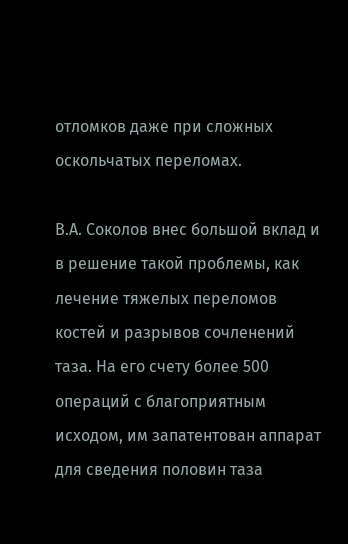отломков даже при сложных оскольчатых переломах.

В.А. Соколов внес большой вклад и в решение такой проблемы, как лечение тяжелых переломов костей и разрывов сочленений таза. На его счету более 500 операций с благоприятным исходом, им запатентован аппарат для сведения половин таза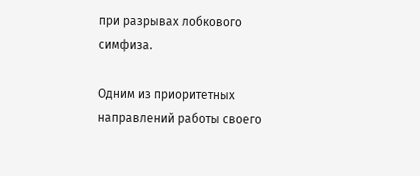при разрывах лобкового симфиза.

Одним из приоритетных направлений работы своего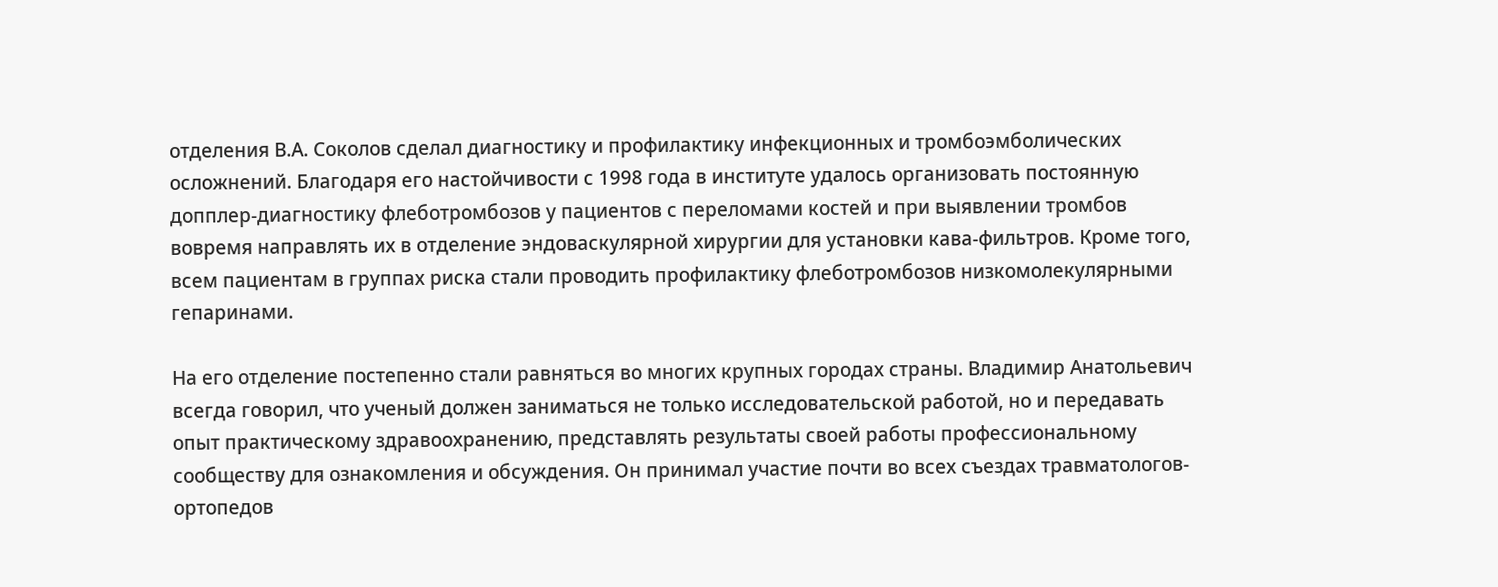отделения В.А. Соколов сделал диагностику и профилактику инфекционных и тромбоэмболических осложнений. Благодаря его настойчивости с 1998 года в институте удалось организовать постоянную допплер-диагностику флеботромбозов у пациентов с переломами костей и при выявлении тромбов вовремя направлять их в отделение эндоваскулярной хирургии для установки кава-фильтров. Кроме того, всем пациентам в группах риска стали проводить профилактику флеботромбозов низкомолекулярными гепаринами.

На его отделение постепенно стали равняться во многих крупных городах страны. Владимир Анатольевич всегда говорил, что ученый должен заниматься не только исследовательской работой, но и передавать опыт практическому здравоохранению, представлять результаты своей работы профессиональному сообществу для ознакомления и обсуждения. Он принимал участие почти во всех съездах травматологов-ортопедов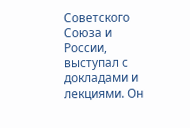Советского Союза и России, выступал с докладами и лекциями. Он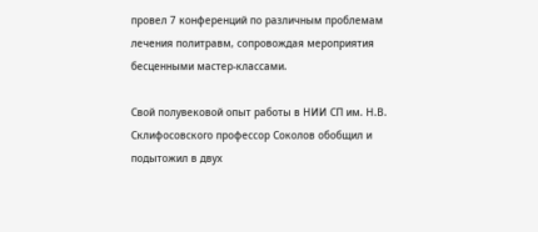провел 7 конференций по различным проблемам лечения политравм, сопровождая мероприятия бесценными мастер-классами.

Свой полувековой опыт работы в НИИ СП им. Н.В. Склифосовского профессор Соколов обобщил и подытожил в двух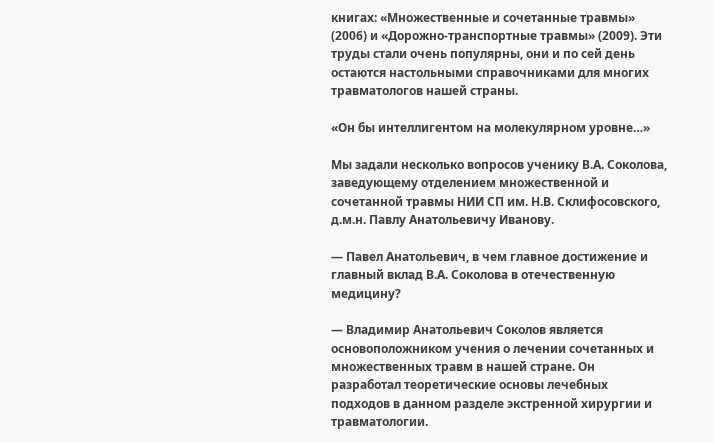книгах: «Множественные и сочетанные травмы» (2006) и «Дорожно-транспортные травмы» (2009). Эти труды стали очень популярны, они и по сей день остаются настольными справочниками для многих травматологов нашей страны.

«Он бы интеллигентом на молекулярном уровне…»

Мы задали несколько вопросов ученику В.А. Соколова, заведующему отделением множественной и сочетанной травмы НИИ СП им. Н.В. Склифосовского, д.м.н. Павлу Анатольевичу Иванову.

— Павел Анатольевич, в чем главное достижение и главный вклад В.А. Соколова в отечественную медицину?

— Владимир Анатольевич Соколов является основоположником учения о лечении сочетанных и множественных травм в нашей стране. Он разработал теоретические основы лечебных подходов в данном разделе экстренной хирургии и травматологии.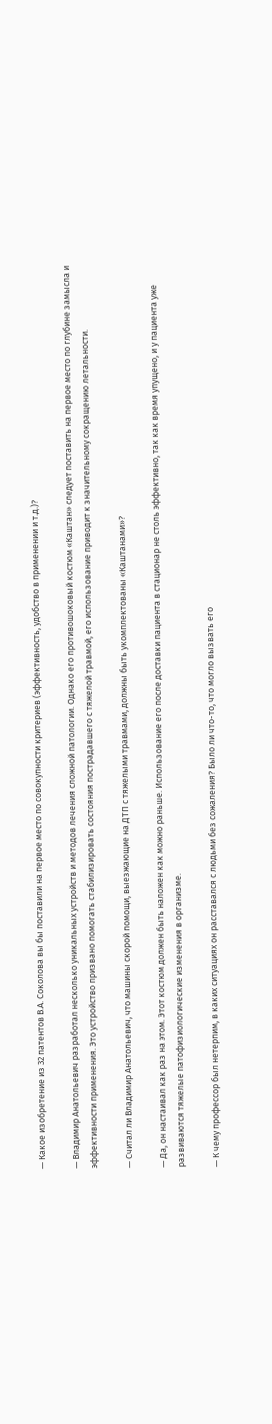— Какое изобретение из 32 патентов В.А. Соколова вы бы поставили на первое место по совокупности критериев (эффективность, удобство в применении и т.д.)?

— Владимир Анатольевич разработал несколько уникальных устройств и методов лечения сложной патологии. Однако его противошоковый костюм «Каштан» следует поставить на первое место по глубине замысла и эффективности применения. Это устройство призвано помогать стабилизировать состояния пострадавшего с тяжелой травмой, его использование приводит к значительному сокращению летальности.

— Считал ли Владимир Анатольевич, что машины скорой помощи, выезжающие на ДТП с тяжелыми травмами, должны быть укомплектованы «Каштанами»?

— Да, он настаивал как раз на этом. Этот костюм должен быть наложен как можно раньше. Использование его после доставки пациента в стационар не столь эффективно, так как время упущено, и у пациента уже развиваются тяжелые патофизиологические изменения в организме.

— К чему профессор был нетерпим, в каких ситуациях он расставался с людьми без сожаления? Было ли что-то, что могло вызвать его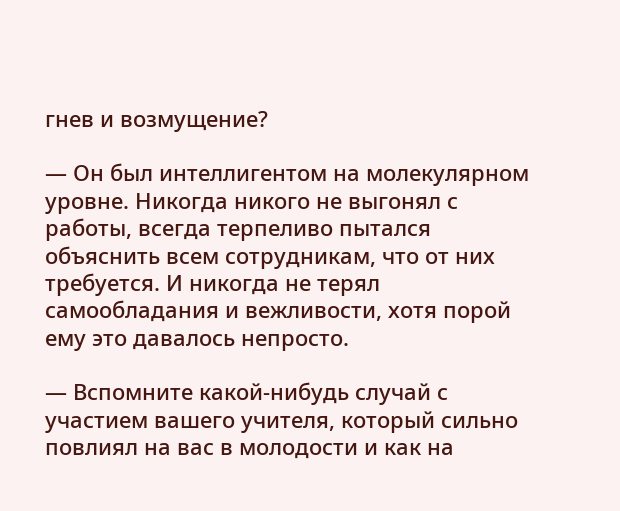гнев и возмущение?

— Он был интеллигентом на молекулярном уровне. Никогда никого не выгонял с работы, всегда терпеливо пытался объяснить всем сотрудникам, что от них требуется. И никогда не терял самообладания и вежливости, хотя порой ему это давалось непросто.

— Вспомните какой-нибудь случай с участием вашего учителя, который сильно повлиял на вас в молодости и как на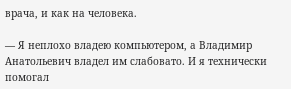врача, и как на человека.

— Я неплохо владею компьютером, а Владимир Анатольевич владел им слабовато. И я технически помогал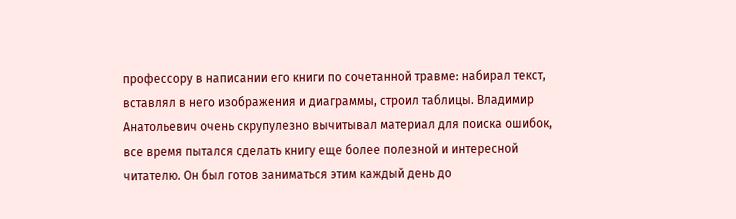профессору в написании его книги по сочетанной травме: набирал текст, вставлял в него изображения и диаграммы, строил таблицы. Владимир Анатольевич очень скрупулезно вычитывал материал для поиска ошибок, все время пытался сделать книгу еще более полезной и интересной читателю. Он был готов заниматься этим каждый день до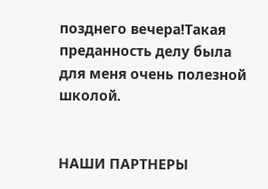позднего вечера!Такая преданность делу была для меня очень полезной школой.


НАШИ ПАРТНЕРЫ